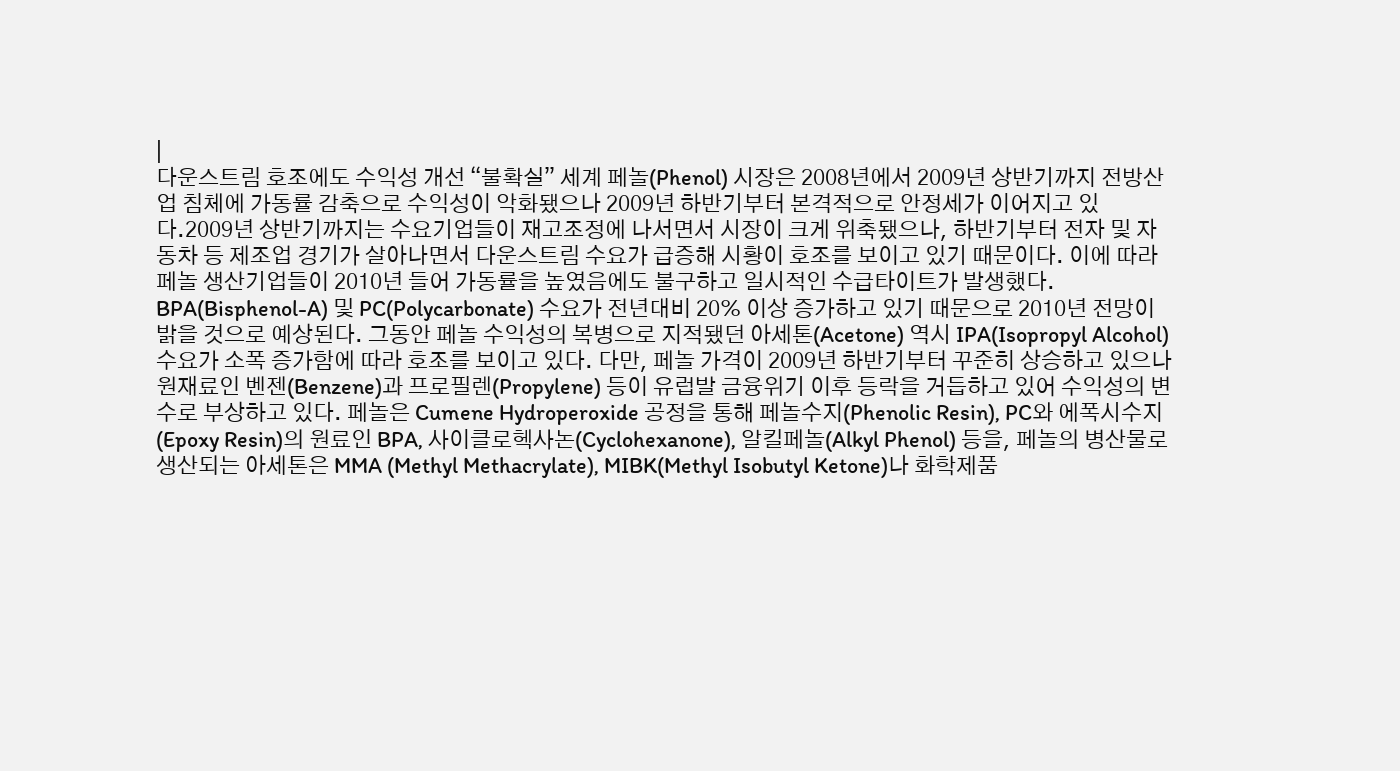|
다운스트림 호조에도 수익성 개선 “불확실” 세계 페놀(Phenol) 시장은 2008년에서 2009년 상반기까지 전방산업 침체에 가동률 감축으로 수익성이 악화됐으나 2009년 하반기부터 본격적으로 안정세가 이어지고 있다.2009년 상반기까지는 수요기업들이 재고조정에 나서면서 시장이 크게 위축됐으나, 하반기부터 전자 및 자동차 등 제조업 경기가 살아나면서 다운스트림 수요가 급증해 시황이 호조를 보이고 있기 때문이다. 이에 따라 페놀 생산기업들이 2010년 들어 가동률을 높였음에도 불구하고 일시적인 수급타이트가 발생했다. BPA(Bisphenol-A) 및 PC(Polycarbonate) 수요가 전년대비 20% 이상 증가하고 있기 때문으로 2010년 전망이 밝을 것으로 예상된다. 그동안 페놀 수익성의 복병으로 지적됐던 아세톤(Acetone) 역시 IPA(Isopropyl Alcohol) 수요가 소폭 증가함에 따라 호조를 보이고 있다. 다만, 페놀 가격이 2009년 하반기부터 꾸준히 상승하고 있으나 원재료인 벤젠(Benzene)과 프로필렌(Propylene) 등이 유럽발 금융위기 이후 등락을 거듭하고 있어 수익성의 변수로 부상하고 있다. 페놀은 Cumene Hydroperoxide 공정을 통해 페놀수지(Phenolic Resin), PC와 에폭시수지(Epoxy Resin)의 원료인 BPA, 사이클로헥사논(Cyclohexanone), 알킬페놀(Alkyl Phenol) 등을, 페놀의 병산물로 생산되는 아세톤은 MMA (Methyl Methacrylate), MIBK(Methyl Isobutyl Ketone)나 화학제품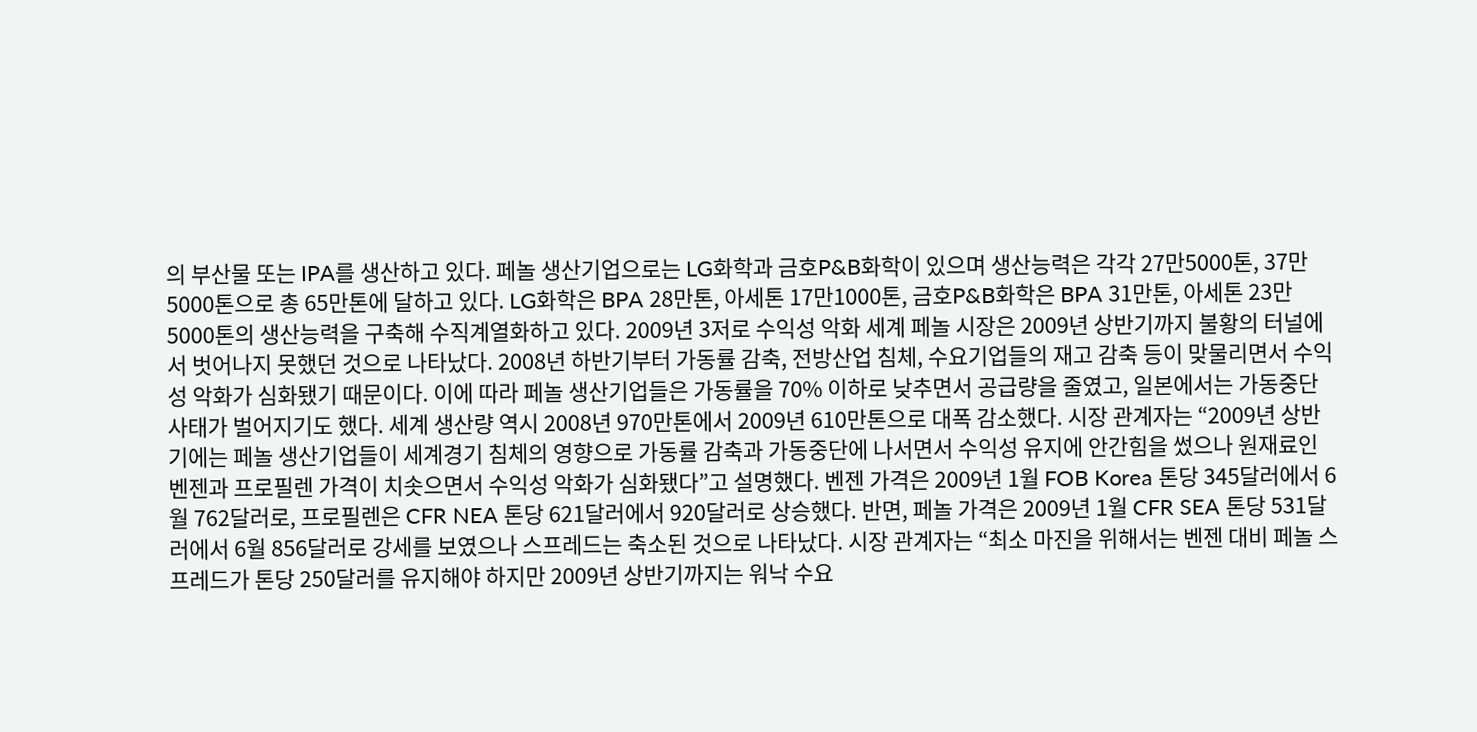의 부산물 또는 IPA를 생산하고 있다. 페놀 생산기업으로는 LG화학과 금호P&B화학이 있으며 생산능력은 각각 27만5000톤, 37만5000톤으로 총 65만톤에 달하고 있다. LG화학은 BPA 28만톤, 아세톤 17만1000톤, 금호P&B화학은 BPA 31만톤, 아세톤 23만5000톤의 생산능력을 구축해 수직계열화하고 있다. 2009년 3저로 수익성 악화 세계 페놀 시장은 2009년 상반기까지 불황의 터널에서 벗어나지 못했던 것으로 나타났다. 2008년 하반기부터 가동률 감축, 전방산업 침체, 수요기업들의 재고 감축 등이 맞물리면서 수익성 악화가 심화됐기 때문이다. 이에 따라 페놀 생산기업들은 가동률을 70% 이하로 낮추면서 공급량을 줄였고, 일본에서는 가동중단 사태가 벌어지기도 했다. 세계 생산량 역시 2008년 970만톤에서 2009년 610만톤으로 대폭 감소했다. 시장 관계자는 “2009년 상반기에는 페놀 생산기업들이 세계경기 침체의 영향으로 가동률 감축과 가동중단에 나서면서 수익성 유지에 안간힘을 썼으나 원재료인 벤젠과 프로필렌 가격이 치솟으면서 수익성 악화가 심화됐다”고 설명했다. 벤젠 가격은 2009년 1월 FOB Korea 톤당 345달러에서 6월 762달러로, 프로필렌은 CFR NEA 톤당 621달러에서 920달러로 상승했다. 반면, 페놀 가격은 2009년 1월 CFR SEA 톤당 531달러에서 6월 856달러로 강세를 보였으나 스프레드는 축소된 것으로 나타났다. 시장 관계자는 “최소 마진을 위해서는 벤젠 대비 페놀 스프레드가 톤당 250달러를 유지해야 하지만 2009년 상반기까지는 워낙 수요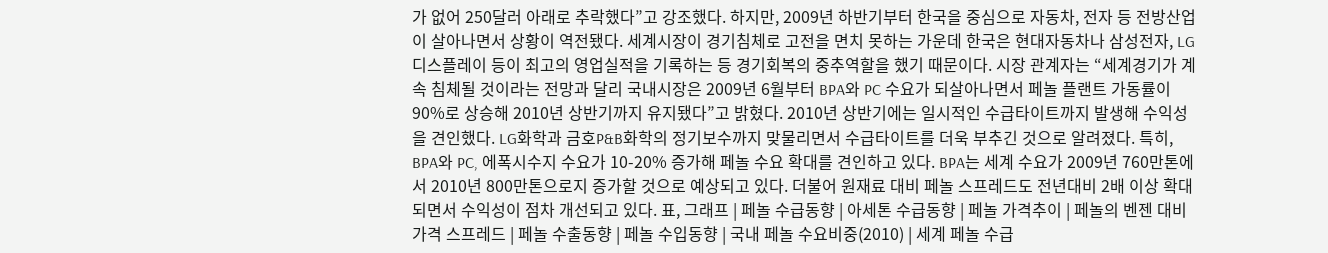가 없어 250달러 아래로 추락했다”고 강조했다. 하지만, 2009년 하반기부터 한국을 중심으로 자동차, 전자 등 전방산업이 살아나면서 상황이 역전됐다. 세계시장이 경기침체로 고전을 면치 못하는 가운데 한국은 현대자동차나 삼성전자, LG디스플레이 등이 최고의 영업실적을 기록하는 등 경기회복의 중추역할을 했기 때문이다. 시장 관계자는 “세계경기가 계속 침체될 것이라는 전망과 달리 국내시장은 2009년 6월부터 BPA와 PC 수요가 되살아나면서 페놀 플랜트 가동률이 90%로 상승해 2010년 상반기까지 유지됐다”고 밝혔다. 2010년 상반기에는 일시적인 수급타이트까지 발생해 수익성을 견인했다. LG화학과 금호P&B화학의 정기보수까지 맞물리면서 수급타이트를 더욱 부추긴 것으로 알려졌다. 특히, BPA와 PC, 에폭시수지 수요가 10-20% 증가해 페놀 수요 확대를 견인하고 있다. BPA는 세계 수요가 2009년 760만톤에서 2010년 800만톤으로지 증가할 것으로 예상되고 있다. 더불어 원재료 대비 페놀 스프레드도 전년대비 2배 이상 확대되면서 수익성이 점차 개선되고 있다. 표, 그래프 | 페놀 수급동향 | 아세톤 수급동향 | 페놀 가격추이 | 페놀의 벤젠 대비 가격 스프레드 | 페놀 수출동향 | 페놀 수입동향 | 국내 페놀 수요비중(2010) | 세계 페놀 수급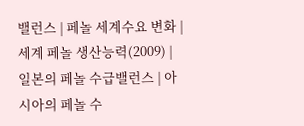밸런스 | 페놀 세계수요 변화 | 세계 페놀 생산능력(2009) | 일본의 페놀 수급밸런스 | 아시아의 페놀 수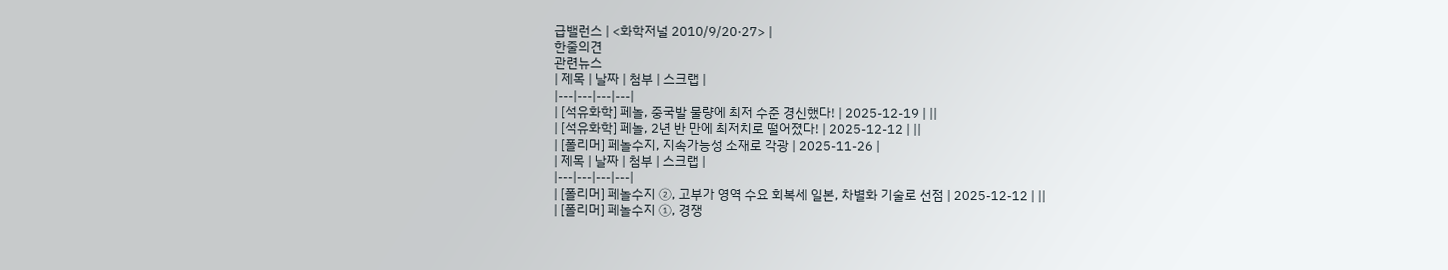급밸런스 | <화학저널 2010/9/20·27> |
한줄의견
관련뉴스
| 제목 | 날짜 | 첨부 | 스크랩 |
|---|---|---|---|
| [석유화학] 페놀, 중국발 물량에 최저 수준 경신했다! | 2025-12-19 | ||
| [석유화학] 페놀, 2년 반 만에 최저치로 떨어졌다! | 2025-12-12 | ||
| [폴리머] 페놀수지, 지속가능성 소재로 각광 | 2025-11-26 |
| 제목 | 날짜 | 첨부 | 스크랩 |
|---|---|---|---|
| [폴리머] 페놀수지 ②, 고부가 영역 수요 회복세 일본, 차별화 기술로 선점 | 2025-12-12 | ||
| [폴리머] 페놀수지 ①, 경쟁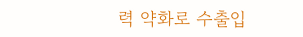력 약화로 수출입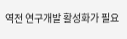역전 연구개발 활성화가 필요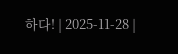하다! | 2025-11-28 |